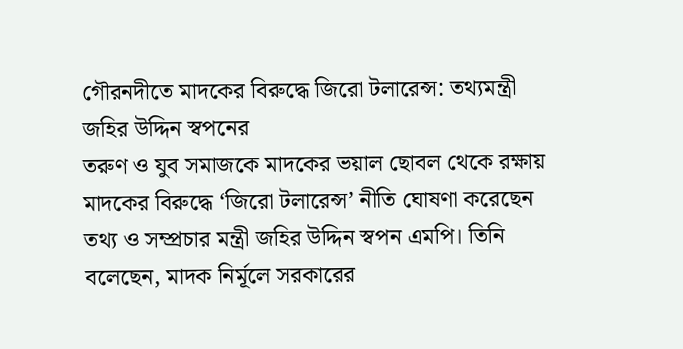গৌরনদীতে মাদকের বিরুদ্ধে জিরো টলারেন্স: তথ্যমন্ত্রী জহির উদ্দিন স্বপনের
তরুণ ও যুব সমাজকে মাদকের ভয়াল ছোবল থেকে রক্ষায় মাদকের বিরুদ্ধে ‘জিরো টলারেন্স’ নীতি ঘোষণা করেছেন তথ্য ও সম্প্রচার মন্ত্রী জহির উদ্দিন স্বপন এমপি। তিনি বলেছেন, মাদক নির্মূলে সরকারের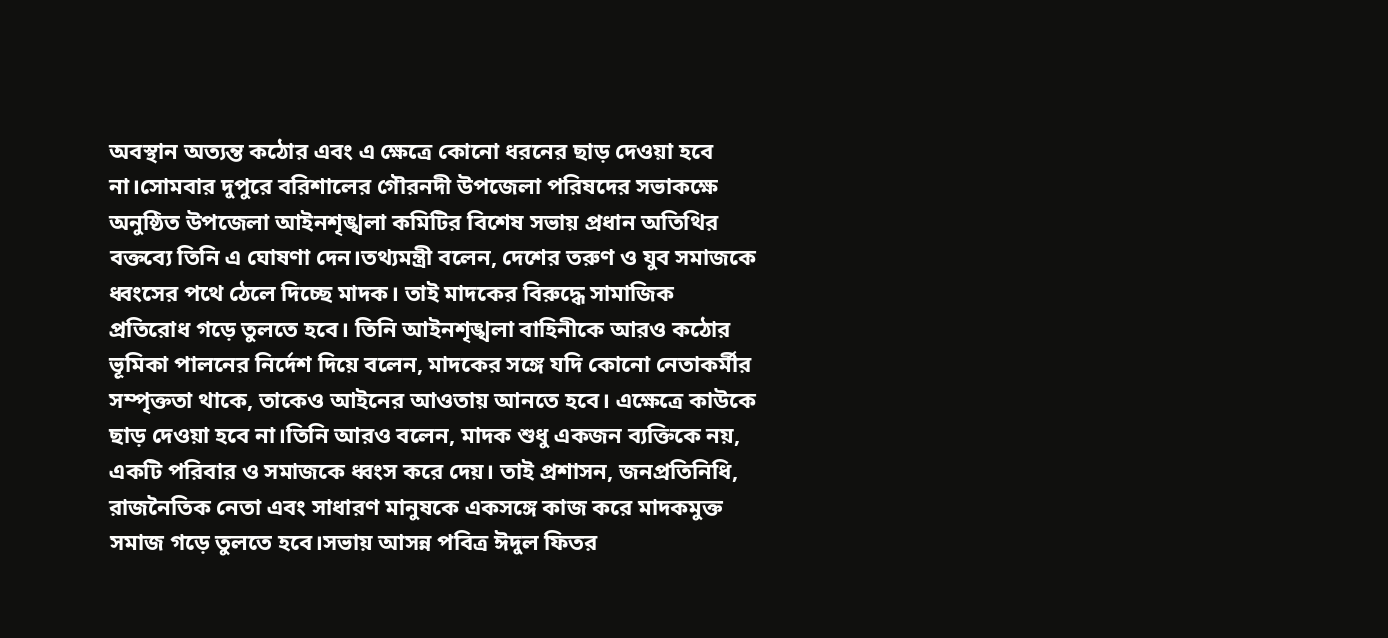অবস্থান অত্যন্ত কঠোর এবং এ ক্ষেত্রে কোনো ধরনের ছাড় দেওয়া হবে না।সোমবার দুপুরে বরিশালের গৌরনদী উপজেলা পরিষদের সভাকক্ষে অনুষ্ঠিত উপজেলা আইনশৃঙ্খলা কমিটির বিশেষ সভায় প্রধান অতিথির বক্তব্যে তিনি এ ঘোষণা দেন।তথ্যমন্ত্রী বলেন, দেশের তরুণ ও যুব সমাজকে ধ্বংসের পথে ঠেলে দিচ্ছে মাদক। তাই মাদকের বিরুদ্ধে সামাজিক প্রতিরোধ গড়ে তুলতে হবে। তিনি আইনশৃঙ্খলা বাহিনীকে আরও কঠোর ভূমিকা পালনের নির্দেশ দিয়ে বলেন, মাদকের সঙ্গে যদি কোনো নেতাকর্মীর সম্পৃক্ততা থাকে, তাকেও আইনের আওতায় আনতে হবে। এক্ষেত্রে কাউকে ছাড় দেওয়া হবে না।তিনি আরও বলেন, মাদক শুধু একজন ব্যক্তিকে নয়, একটি পরিবার ও সমাজকে ধ্বংস করে দেয়। তাই প্রশাসন, জনপ্রতিনিধি, রাজনৈতিক নেতা এবং সাধারণ মানুষকে একসঙ্গে কাজ করে মাদকমুক্ত সমাজ গড়ে তুলতে হবে।সভায় আসন্ন পবিত্র ঈদুল ফিতর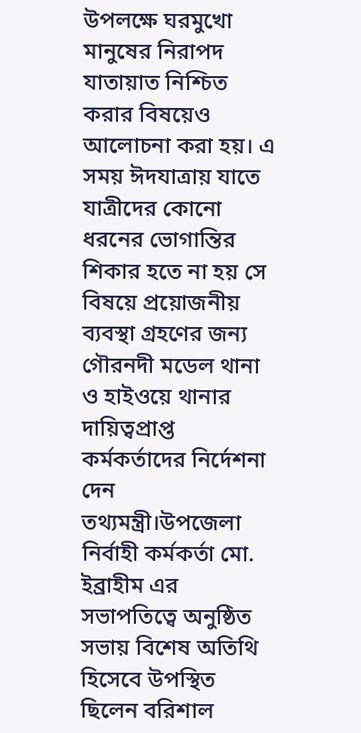উপলক্ষে ঘরমুখো মানুষের নিরাপদ যাতায়াত নিশ্চিত করার বিষয়েও আলোচনা করা হয়। এ সময় ঈদযাত্রায় যাতে যাত্রীদের কোনো ধরনের ভোগান্তির শিকার হতে না হয় সে বিষয়ে প্রয়োজনীয় ব্যবস্থা গ্রহণের জন্য গৌরনদী মডেল থানা ও হাইওয়ে থানার দায়িত্বপ্রাপ্ত কর্মকর্তাদের নির্দেশনা দেন তথ্যমন্ত্রী।উপজেলা নির্বাহী কর্মকর্তা মো. ইব্রাহীম এর সভাপতিত্বে অনুষ্ঠিত সভায় বিশেষ অতিথি হিসেবে উপস্থিত ছিলেন বরিশাল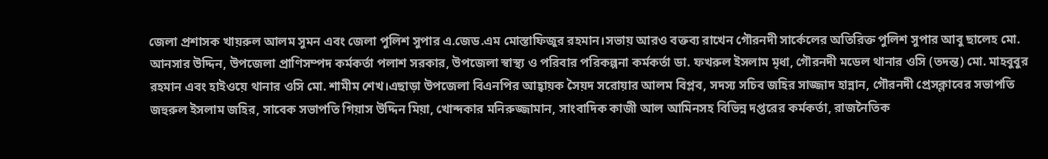জেলা প্রশাসক খায়রুল আলম সুমন এবং জেলা পুলিশ সুপার এ.জেড.এম মোস্তাফিজুর রহমান।সভায় আরও বক্তব্য রাখেন গৌরনদী সার্কেলের অতিরিক্ত পুলিশ সুপার আবু ছালেহ মো. আনসার উদ্দিন, উপজেলা প্রাণিসম্পদ কর্মকর্তা পলাশ সরকার, উপজেলা স্বাস্থ্য ও পরিবার পরিকল্পনা কর্মকর্তা ডা. ফখরুল ইসলাম মৃধা, গৌরনদী মডেল থানার ওসি (তদন্ত) মো. মাহবুবুর রহমান এবং হাইওয়ে থানার ওসি মো. শামীম শেখ।এছাড়া উপজেলা বিএনপির আহ্বায়ক সৈয়দ সরোয়ার আলম বিপ্লব, সদস্য সচিব জহির সাজ্জাদ হান্নান, গৌরনদী প্রেসক্লাবের সভাপতি জহুরুল ইসলাম জহির, সাবেক সভাপতি গিয়াস উদ্দিন মিয়া, খোন্দকার মনিরুজ্জামান, সাংবাদিক কাজী আল আমিনসহ বিভিন্ন দপ্তরের কর্মকর্তা, রাজনৈতিক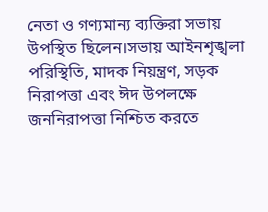নেতা ও গণ্যমান্য ব্যক্তিরা সভায় উপস্থিত ছিলেন।সভায় আইনশৃঙ্খলা পরিস্থিতি, মাদক নিয়ন্ত্রণ, সড়ক নিরাপত্তা এবং ঈদ উপলক্ষে জননিরাপত্তা নিশ্চিত করতে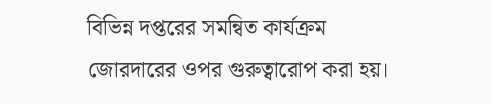বিভিন্ন দপ্তরের সমন্বিত কার্যক্রম জোরদারের ওপর গুরুত্বারোপ করা হয়।